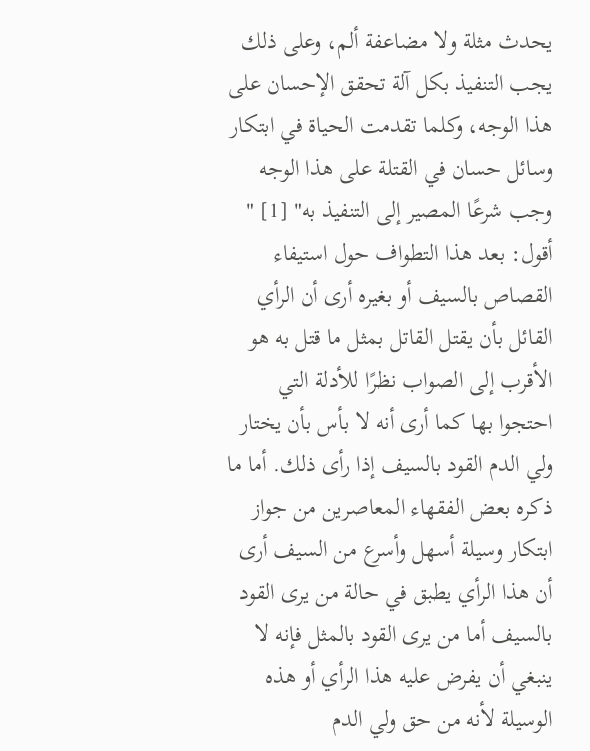يحدث مثلة ولا مضاعفة ألم، وعلى ذلك يجب التنفيذ بكل آلة تحقق الإحسان على هذا الوجه، وكلما تقدمت الحياة في ابتكار وسائل حسان في القتلة على هذا الوجه وجب شرعًا المصير إلى التنفيذ به" [1] "
أقول: بعد هذا التطواف حول استيفاء القصاص بالسيف أو بغيره أرى أن الرأي القائل بأن يقتل القاتل بمثل ما قتل به هو الأقرب إلى الصواب نظرًا للأدلة التي احتجوا بها كما أرى أنه لا بأس بأن يختار ولي الدم القود بالسيف إذا رأى ذلك. أما ما ذكره بعض الفقهاء المعاصرين من جواز ابتكار وسيلة أسهل وأسرع من السيف أرى أن هذا الرأي يطبق في حالة من يرى القود بالسيف أما من يرى القود بالمثل فإنه لا ينبغي أن يفرض عليه هذا الرأي أو هذه الوسيلة لأنه من حق ولي الدم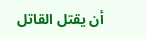أن يقتل القاتل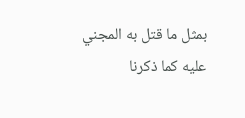بمثل ما قتل به المجني عليه كما ذكرنا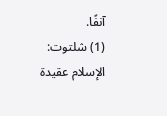آنفًا.
(1) شلتوت: الإسلام عقيدة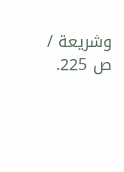وشريعة / ص 225.